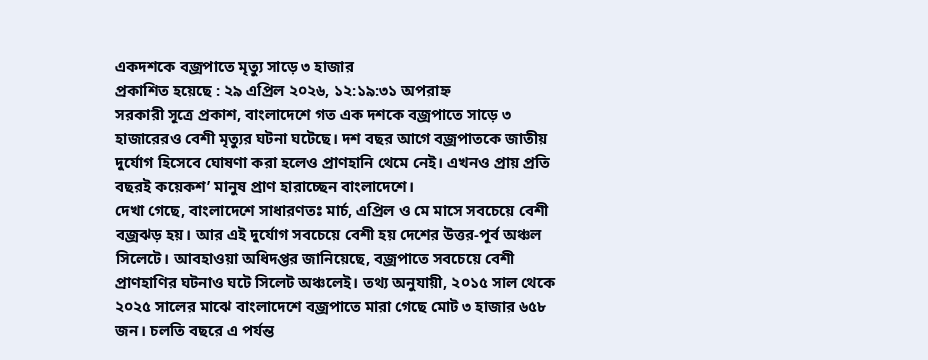একদশকে বজ্রপাতে মৃত্যু সাড়ে ৩ হাজার
প্রকাশিত হয়েছে : ২৯ এপ্রিল ২০২৬, ১২:১৯:৩১ অপরাহ্ন
সরকারী সূত্রে প্রকাশ, বাংলাদেশে গত এক দশকে বজ্রপাতে সাড়ে ৩ হাজারেরও বেশী মৃত্যুর ঘটনা ঘটেছে। দশ বছর আগে বজ্রপাতকে জাতীয় দুর্যোগ হিসেবে ঘোষণা করা হলেও প্রাণহানি থেমে নেই। এখনও প্রায় প্রতি বছরই কয়েকশ’ মানুষ প্রাণ হারাচ্ছেন বাংলাদেশে।
দেখা গেছে, বাংলাদেশে সাধারণতঃ মার্চ, এপ্রিল ও মে মাসে সবচেয়ে বেশী বজ্রঝড় হয়। আর এই দুর্যোগ সবচেয়ে বেশী হয় দেশের উত্তর-পূর্ব অঞ্চল সিলেটে। আবহাওয়া অধিদপ্তর জানিয়েছে, বজ্রপাতে সবচেয়ে বেশী প্রাণহাণির ঘটনাও ঘটে সিলেট অঞ্চলেই। তথ্য অনুযায়ী, ২০১৫ সাল থেকে ২০২৫ সালের মাঝে বাংলাদেশে বজ্রপাতে মারা গেছে মোট ৩ হাজার ৬৫৮ জন। চলতি বছরে এ পর্যন্ত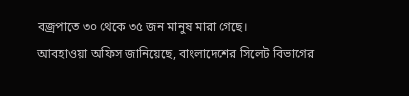বজ্রপাতে ৩০ থেকে ৩৫ জন মানুষ মারা গেছে।
আবহাওয়া অফিস জানিয়েছে, বাংলাদেশের সিলেট বিভাগের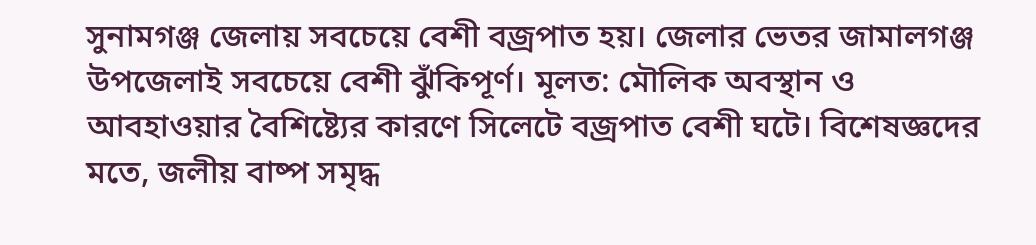সুনামগঞ্জ জেলায় সবচেয়ে বেশী বজ্রপাত হয়। জেলার ভেতর জামালগঞ্জ উপজেলাই সবচেয়ে বেশী ঝুঁকিপূর্ণ। মূলত: মৌলিক অবস্থান ও আবহাওয়ার বৈশিষ্ট্যের কারণে সিলেটে বজ্রপাত বেশী ঘটে। বিশেষজ্ঞদের মতে, জলীয় বাষ্প সমৃদ্ধ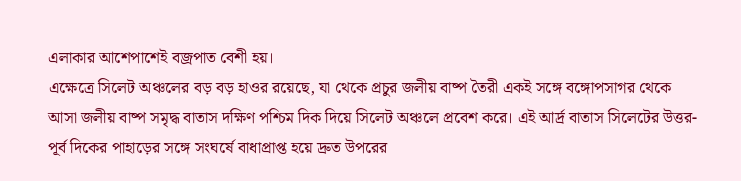এলাকার আশেপাশেই বজ্রপাত বেশী হয়।
এক্ষেত্রে সিলেট অঞ্চলের বড় বড় হাওর রয়েছে, যা থেকে প্রচুর জলীয় বাষ্প তৈরী একই সঙ্গে বঙ্গোপসাগর থেকে আসা জলীয় বাষ্প সমৃদ্ধ বাতাস দক্ষিণ পশ্চিম দিক দিয়ে সিলেট অঞ্চলে প্রবেশ করে। এই আর্দ্র বাতাস সিলেটের উত্তর-পূর্ব দিকের পাহাড়ের সঙ্গে সংঘর্ষে বাধাপ্রাপ্ত হয়ে দ্রুত উপরের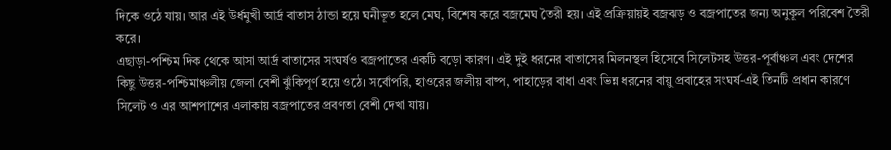দিকে ওঠে যায়। আর এই উর্ধমুখী আর্দ্র বাতাস ঠান্ডা হয়ে ঘনীভূত হলে মেঘ, বিশেষ করে বজ্রমেঘ তৈরী হয়। এই প্রক্রিয়ায়ই বজ্রঝড় ও বজ্রপাতের জন্য অনুকূল পরিবেশ তৈরী করে।
এছাড়া-পশ্চিম দিক থেকে আসা আর্দ্র বাতাসের সংঘর্ষও বজ্রপাতের একটি বড়ো কারণ। এই দুই ধরনের বাতাসের মিলনস্থল হিসেবে সিলেটসহ উত্তর-পূর্বাঞ্চল এবং দেশের কিছু উত্তর-পশ্চিমাঞ্চলীয় জেলা বেশী ঝুঁকিপূর্ণ হয়ে ওঠে। সর্বোপরি, হাওরের জলীয় বাষ্প, পাহাড়ের বাধা এবং ভিন্ন ধরনের বায়ু প্রবাহের সংঘর্ষ-এই তিনটি প্রধান কারণে সিলেট ও এর আশপাশের এলাকায় বজ্রপাতের প্রবণতা বেশী দেখা যায়।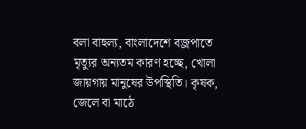বলা বাহুল্য, বাংলাদেশে বজ্রপাতে মৃত্যুর অন্যতম কারণ হচ্ছে, খোলা জায়গায় মানুষের উপস্থিতি। কৃষক, জেলে বা মাঠে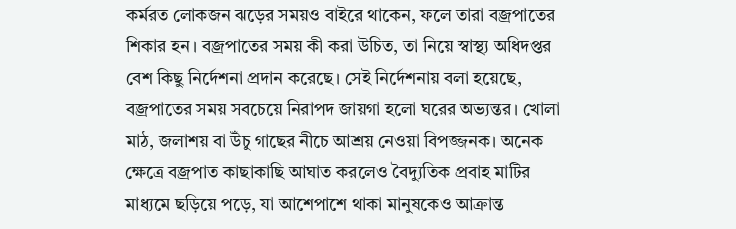কর্মরত লোকজন ঝড়ের সময়ও বাইরে থাকেন, ফলে তারা বজ্রপাতের শিকার হন। বজ্রপাতের সময় কী করা উচিত, তা নিয়ে স্বাস্থ্য অধিদপ্তর বেশ কিছু নির্দেশনা প্রদান করেছে। সেই নির্দেশনায় বলা হয়েছে, বজ্রপাতের সময় সবচেয়ে নিরাপদ জায়গা হলো ঘরের অভ্যন্তর। খোলা মাঠ, জলাশয় বা উঁচু গাছের নীচে আশ্রয় নেওয়া বিপজ্জনক। অনেক ক্ষেত্রে বজ্রপাত কাছাকাছি আঘাত করলেও বৈদ্যুতিক প্রবাহ মাটির মাধ্যমে ছড়িয়ে পড়ে, যা আশেপাশে থাকা মানুষকেও আক্রান্ত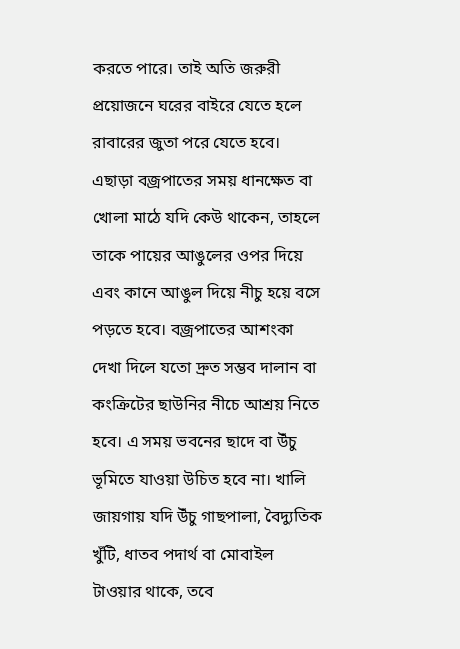করতে পারে। তাই অতি জরুরী প্রয়োজনে ঘরের বাইরে যেতে হলে রাবারের জুতা পরে যেতে হবে।
এছাড়া বজ্রপাতের সময় ধানক্ষেত বা খোলা মাঠে যদি কেউ থাকেন, তাহলে তাকে পায়ের আঙুলের ওপর দিয়ে এবং কানে আঙুল দিয়ে নীচু হয়ে বসে পড়তে হবে। বজ্রপাতের আশংকা দেখা দিলে যতো দ্রুত সম্ভব দালান বা কংক্রিটের ছাউনির নীচে আশ্রয় নিতে হবে। এ সময় ভবনের ছাদে বা উঁচু ভূমিতে যাওয়া উচিত হবে না। খালি জায়গায় যদি উঁচু গাছপালা, বৈদ্যুতিক খুঁটি, ধাতব পদার্থ বা মোবাইল টাওয়ার থাকে, তবে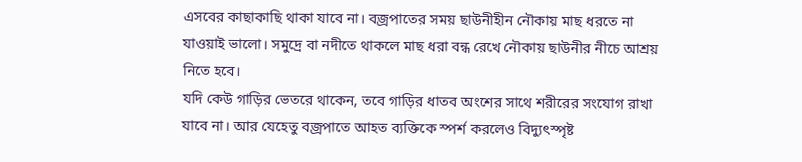এসবের কাছাকাছি থাকা যাবে না। বজ্রপাতের সময় ছাউনীহীন নৌকায় মাছ ধরতে না যাওয়াই ভালো। সমুদ্রে বা নদীতে থাকলে মাছ ধরা বন্ধ রেখে নৌকায় ছাউনীর নীচে আশ্রয় নিতে হবে।
যদি কেউ গাড়ির ভেতরে থাকেন, তবে গাড়ির ধাতব অংশের সাথে শরীরের সংযোগ রাখা যাবে না। আর যেহেতু বজ্রপাতে আহত ব্যক্তিকে স্পর্শ করলেও বিদ্যুৎস্পৃষ্ট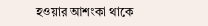হওয়ার আশংকা থাকে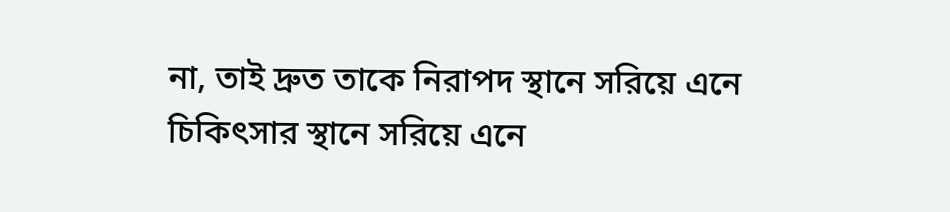না, তাই দ্রুত তাকে নিরাপদ স্থানে সরিয়ে এনে চিকিৎসার স্থানে সরিয়ে এনে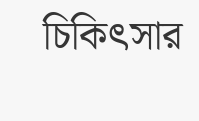চিকিৎসার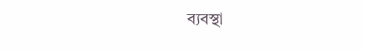ব্যবস্থা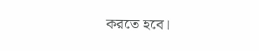করতে হবে।